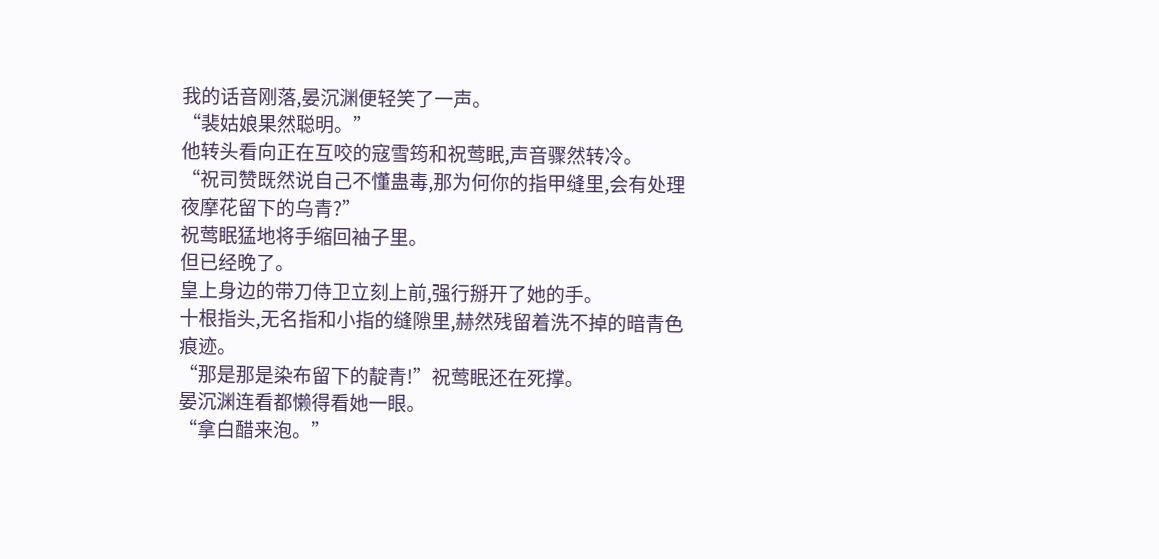我的话音刚落,晏沉渊便轻笑了一声。
“裴姑娘果然聪明。”
他转头看向正在互咬的寇雪筠和祝莺眠,声音骤然转冷。
“祝司赞既然说自己不懂蛊毒,那为何你的指甲缝里,会有处理夜摩花留下的乌青?”
祝莺眠猛地将手缩回袖子里。
但已经晚了。
皇上身边的带刀侍卫立刻上前,强行掰开了她的手。
十根指头,无名指和小指的缝隙里,赫然残留着洗不掉的暗青色痕迹。
“那是那是染布留下的靛青!”祝莺眠还在死撑。
晏沉渊连看都懒得看她一眼。
“拿白醋来泡。”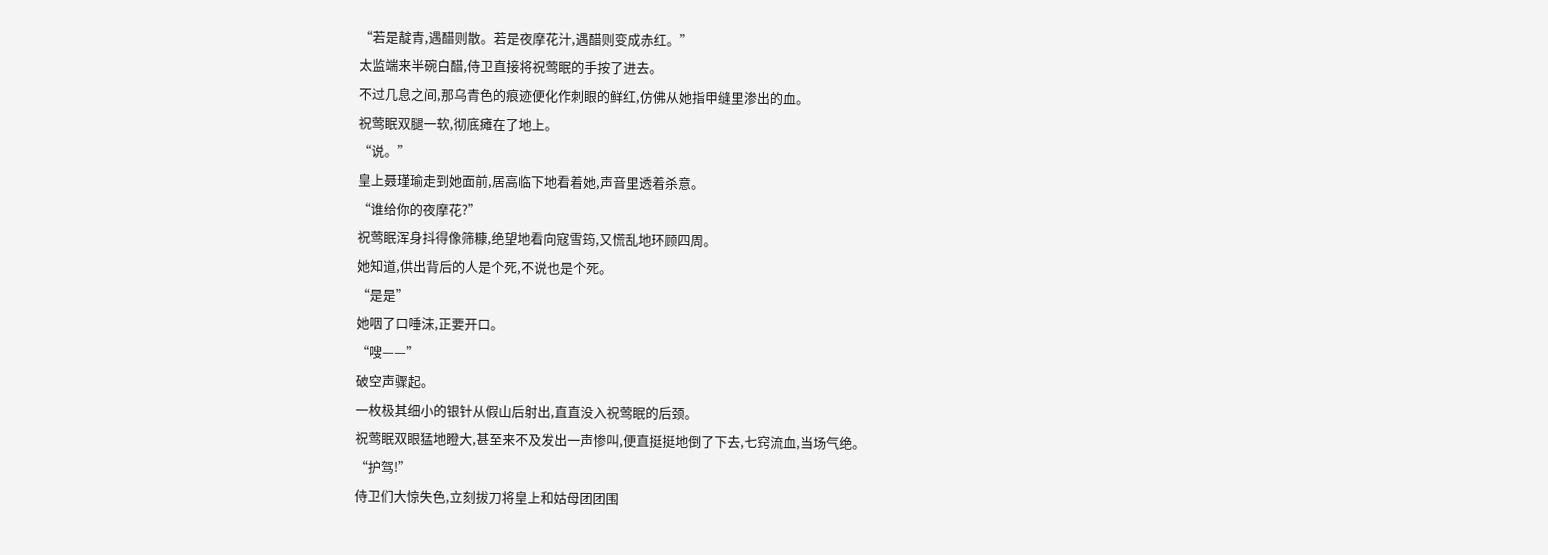“若是靛青,遇醋则散。若是夜摩花汁,遇醋则变成赤红。”
太监端来半碗白醋,侍卫直接将祝莺眠的手按了进去。
不过几息之间,那乌青色的痕迹便化作刺眼的鲜红,仿佛从她指甲缝里渗出的血。
祝莺眠双腿一软,彻底瘫在了地上。
“说。”
皇上聂瑾瑜走到她面前,居高临下地看着她,声音里透着杀意。
“谁给你的夜摩花?”
祝莺眠浑身抖得像筛糠,绝望地看向寇雪筠,又慌乱地环顾四周。
她知道,供出背后的人是个死,不说也是个死。
“是是”
她咽了口唾沫,正要开口。
“嗖——”
破空声骤起。
一枚极其细小的银针从假山后射出,直直没入祝莺眠的后颈。
祝莺眠双眼猛地瞪大,甚至来不及发出一声惨叫,便直挺挺地倒了下去,七窍流血,当场气绝。
“护驾!”
侍卫们大惊失色,立刻拔刀将皇上和姑母团团围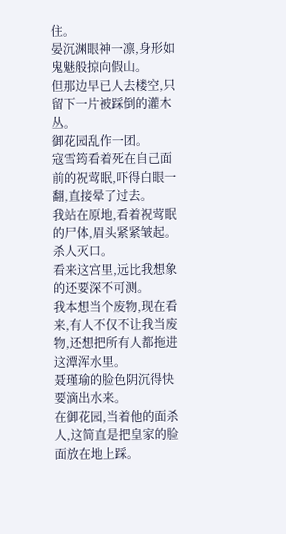住。
晏沉渊眼神一凛,身形如鬼魅般掠向假山。
但那边早已人去楼空,只留下一片被踩倒的灌木丛。
御花园乱作一团。
寇雪筠看着死在自己面前的祝莺眠,吓得白眼一翻,直接晕了过去。
我站在原地,看着祝莺眠的尸体,眉头紧紧皱起。
杀人灭口。
看来这宫里,远比我想象的还要深不可测。
我本想当个废物,现在看来,有人不仅不让我当废物,还想把所有人都拖进这潭浑水里。
聂瑾瑜的脸色阴沉得快要滴出水来。
在御花园,当着他的面杀人,这简直是把皇家的脸面放在地上踩。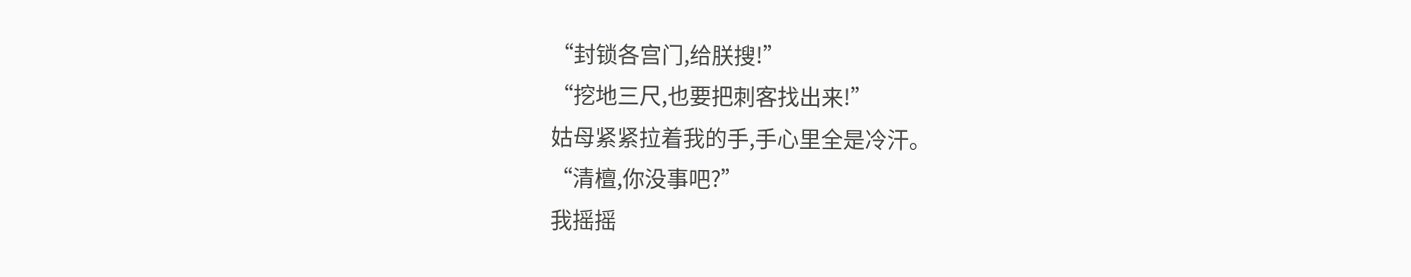“封锁各宫门,给朕搜!”
“挖地三尺,也要把刺客找出来!”
姑母紧紧拉着我的手,手心里全是冷汗。
“清檀,你没事吧?”
我摇摇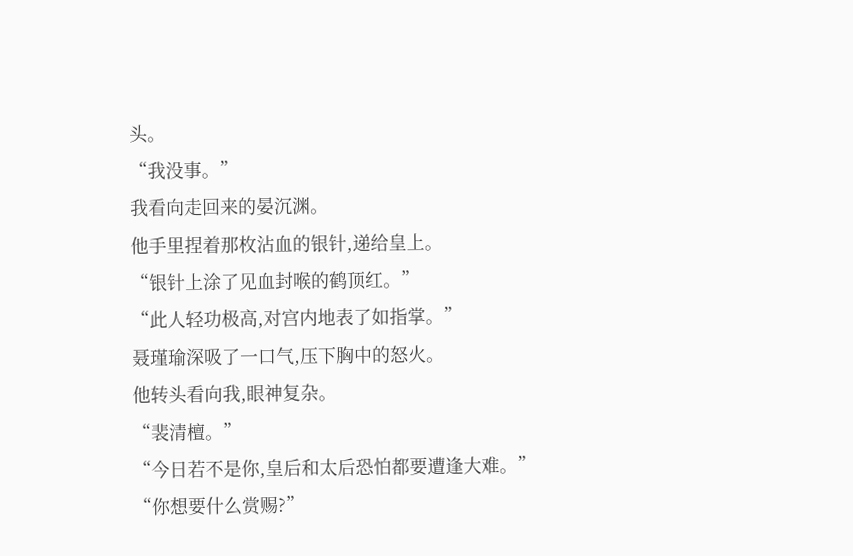头。
“我没事。”
我看向走回来的晏沉渊。
他手里捏着那枚沾血的银针,递给皇上。
“银针上涂了见血封喉的鹤顶红。”
“此人轻功极高,对宫内地表了如指掌。”
聂瑾瑜深吸了一口气,压下胸中的怒火。
他转头看向我,眼神复杂。
“裴清檀。”
“今日若不是你,皇后和太后恐怕都要遭逢大难。”
“你想要什么赏赐?”